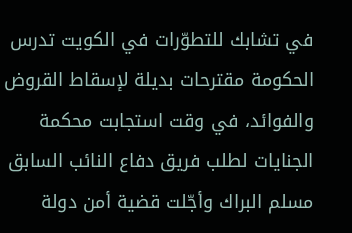في تشابك للتطوّرات في الكويت تدرس الحكومة مقترحات بديلة لإسقاط القروض والفوائد، في وقت استجابت محكمة الجنايات لطلب فريق دفاع النائب السابق مسلم البراك وأجّلت قضية أمن دولة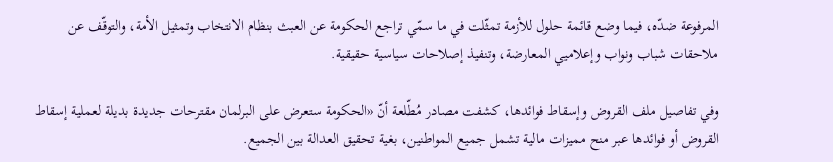المرفوعة ضدّه، فيما وضع قائمة حلول للأزمة تمثّلت في ما سمّي تراجع الحكومة عن العبث بنظام الانتخاب وتمثيل الأمة، والتوقّف عن ملاحقات شباب ونواب وإعلاميي المعارضة، وتنفيذ إصلاحات سياسية حقيقية.

وفي تفاصيل ملف القروض وإسقاط فوائدها، كشفت مصادر مُطّلعة أنّ «الحكومة ستعرض على البرلمان مقترحات جديدة بديلة لعملية إسقاط القروض أو فوائدها عبر منح مميزات مالية تشمل جميع المواطنين، بغية تحقيق العدالة بين الجميع.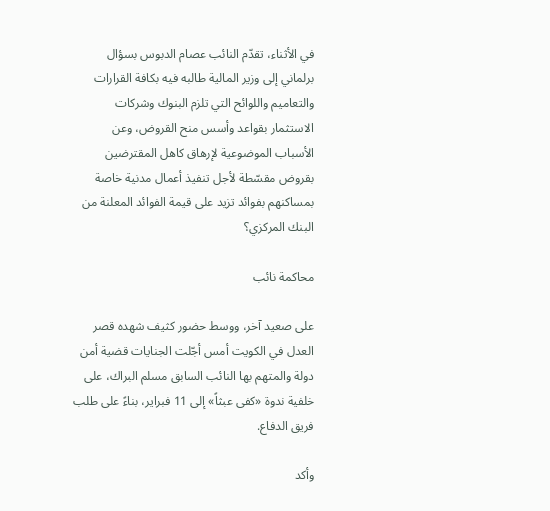في الأثناء، تقدّم النائب عصام الدبوس بسؤال برلماني إلى وزير المالية طالبه فيه بكافة القرارات والتعاميم واللوائح التي تلزم البنوك وشركات الاستثمار بقواعد وأسس منح القروض، وعن الأسباب الموضوعية لإرهاق كاهل المقترضين بقروض مقسّطة لأجل تنفيذ أعمال مدنية خاصة بمساكنهم بفوائد تزيد على قيمة الفوائد المعلنة من البنك المركزي؟

محاكمة نائب

على صعيد آخر، ووسط حضور كثيف شهده قصر العدل في الكويت أمس أجّلت الجنايات قضية أمن دولة والمتهم بها النائب السابق مسلم البراك، على خلفية ندوة «كفى عبثاً» إلى 11 فبراير، بناءً على طلب فريق الدفاع.

وأكد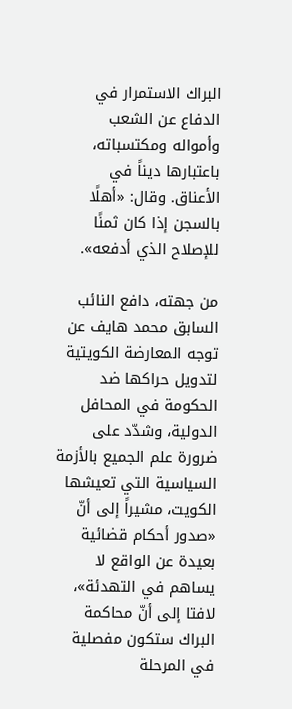البراك الاستمرار في الدفاع عن الشعب وأمواله ومكتسباته، باعتبارها ديناً في الأعناق. وقال: «أهلًا بالسجن إذا كان ثمنًا للإصلاح الذي أدفعه».

من جهته، دافع النائب السابق محمد هايف عن توجه المعارضة الكويتية لتدويل حراكها ضد الحكومة في المحافل الدولية، وشدّد على ضرورة علم الجميع بالأزمة السياسية التي تعيشها الكويت، مشيراً إلى أنّ «صدور أحكام قضائية بعيدة عن الواقع لا يساهم في التهدئة»، لافتا إلى أنّ محاكمة البراك ستكون مفصلية في المرحلة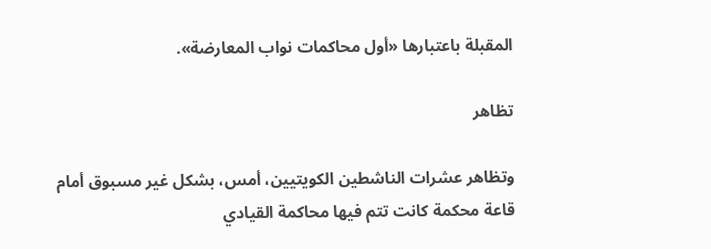المقبلة باعتبارها «أول محاكمات نواب المعارضة».

تظاهر

وتظاهر عشرات الناشطين الكويتيين، أمس، بشكل غير مسبوق أمام قاعة محكمة كانت تتم فيها محاكمة القيادي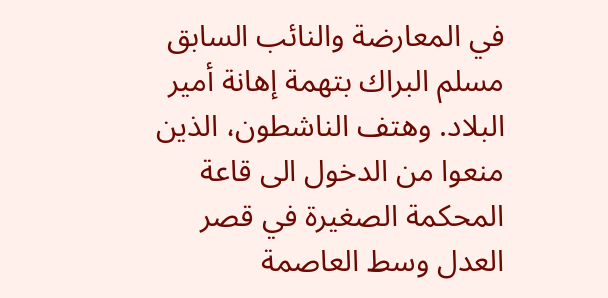في المعارضة والنائب السابق مسلم البراك بتهمة إهانة أمير البلاد. وهتف الناشطون، الذين منعوا من الدخول الى قاعة المحكمة الصغيرة في قصر العدل وسط العاصمة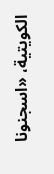الكويتية، «اسجنونا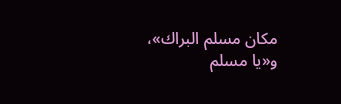مكان مسلم البراك»، و«يا مسلم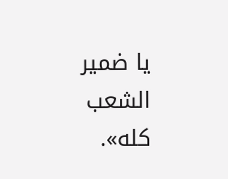يا ضمير الشعب كله».